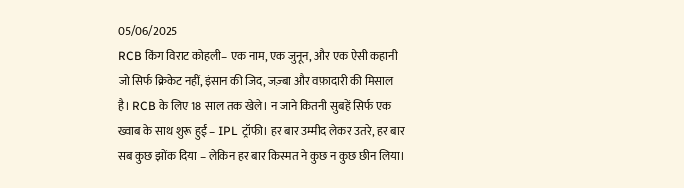05/06/2025
RCB किंग विराट कोहली– एक नाम, एक जुनून, और एक ऐसी कहानी जो सिर्फ क्रिकेट नहीं, इंसान की जिद, जज़्बा और वफ़ादारी की मिसाल है। RCB के लिए 18 साल तक खेले। न जाने कितनी सुबहें सिर्फ एक ख्वाब के साथ शुरू हुईं – IPL ट्रॉफी। हर बार उम्मीद लेकर उतरे, हर बार सब कुछ झोंक दिया – लेकिन हर बार किस्मत ने कुछ न कुछ छीन लिया।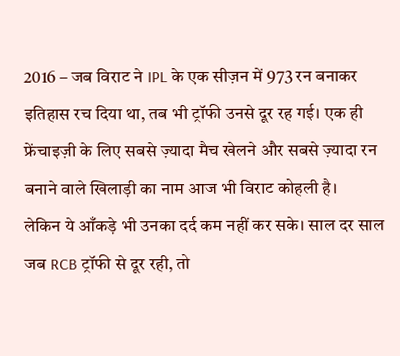2016 – जब विराट ने IPL के एक सीज़न में 973 रन बनाकर इतिहास रच दिया था, तब भी ट्रॉफी उनसे दूर रह गई। एक ही फ्रेंचाइज़ी के लिए सबसे ज़्यादा मैच खेलने और सबसे ज़्यादा रन बनाने वाले खिलाड़ी का नाम आज भी विराट कोहली है।
लेकिन ये आँकड़े भी उनका दर्द कम नहीं कर सके। साल दर साल जब RCB ट्रॉफी से दूर रही, तो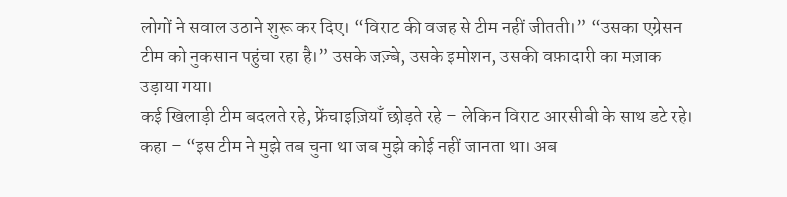लोगों ने सवाल उठाने शुरू कर दिए। “विराट की वजह से टीम नहीं जीतती।” “उसका एग्रेसन टीम को नुकसान पहुंचा रहा है।” उसके जज़्बे, उसके इमोशन, उसकी वफ़ादारी का मज़ाक उड़ाया गया।
कई खिलाड़ी टीम बदलते रहे, फ्रेंचाइज़ियाँ छोड़ते रहे – लेकिन विराट आरसीबी के साथ डटे रहे। कहा – “इस टीम ने मुझे तब चुना था जब मुझे कोई नहीं जानता था। अब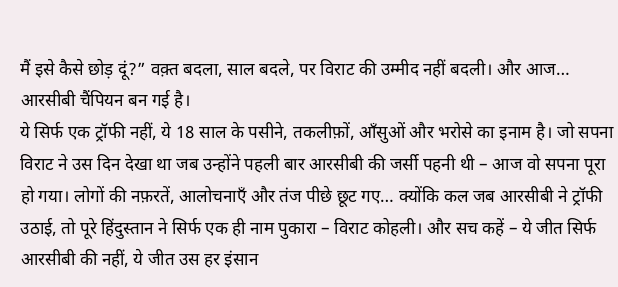मैं इसे कैसे छोड़ दूं?” वक़्त बदला, साल बदले, पर विराट की उम्मीद नहीं बदली। और आज… आरसीबी चैंपियन बन गई है।
ये सिर्फ एक ट्रॉफी नहीं, ये 18 साल के पसीने, तकलीफ़ों, आँसुओं और भरोसे का इनाम है। जो सपना विराट ने उस दिन देखा था जब उन्होंने पहली बार आरसीबी की जर्सी पहनी थी – आज वो सपना पूरा हो गया। लोगों की नफ़रतें, आलोचनाएँ और तंज पीछे छूट गए… क्योंकि कल जब आरसीबी ने ट्रॉफी उठाई, तो पूरे हिंदुस्तान ने सिर्फ एक ही नाम पुकारा – विराट कोहली। और सच कहें – ये जीत सिर्फ आरसीबी की नहीं, ये जीत उस हर इंसान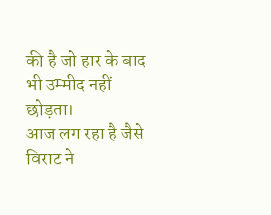की है जो हार के बाद भी उम्मीद नहीं छोड़ता।
आज लग रहा है जैसे विराट ने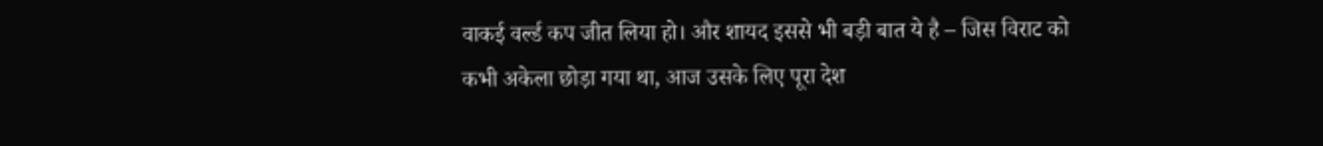वाकई वर्ल्ड कप जीत लिया हो। और शायद इससे भी बड़ी बात ये है – जिस विराट को कभी अकेला छोड़ा गया था, आज उसके लिए पूरा देश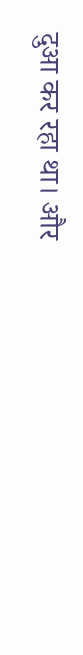दुआ कर रहा था। और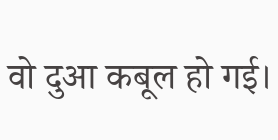वो दुआ कबूल हो गई।